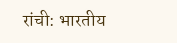रांची: भारतीय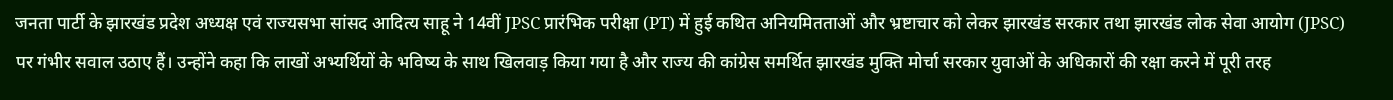जनता पार्टी के झारखंड प्रदेश अध्यक्ष एवं राज्यसभा सांसद आदित्य साहू ने 14वीं JPSC प्रारंभिक परीक्षा (PT) में हुई कथित अनियमितताओं और भ्रष्टाचार को लेकर झारखंड सरकार तथा झारखंड लोक सेवा आयोग (JPSC) पर गंभीर सवाल उठाए हैं। उन्होंने कहा कि लाखों अभ्यर्थियों के भविष्य के साथ खिलवाड़ किया गया है और राज्य की कांग्रेस समर्थित झारखंड मुक्ति मोर्चा सरकार युवाओं के अधिकारों की रक्षा करने में पूरी तरह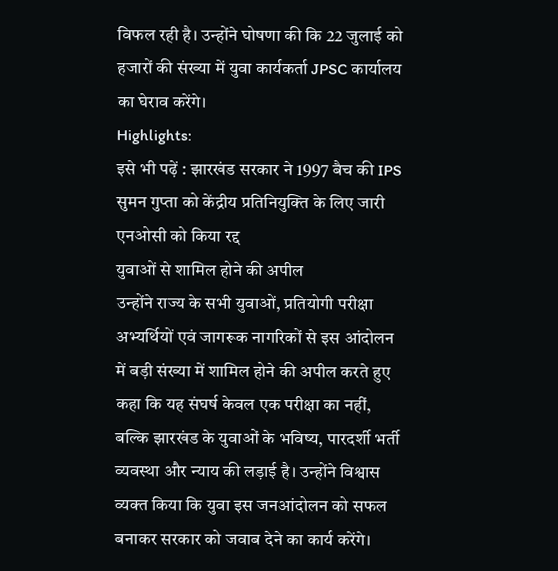विफल रही है। उन्होंने घोषणा की कि 22 जुलाई को हजारों की संख्या में युवा कार्यकर्ता JPSC कार्यालय का घेराव करेंगे।
Highlights:
इसे भी पढ़ें : झारखंड सरकार ने 1997 बैच की IPS सुमन गुप्ता को केंद्रीय प्रतिनियुक्ति के लिए जारी एनओसी को किया रद्द
युवाओं से शामिल होने की अपील
उन्होंने राज्य के सभी युवाओं, प्रतियोगी परीक्षा अभ्यर्थियों एवं जागरूक नागरिकों से इस आंदोलन में बड़ी संख्या में शामिल होने की अपील करते हुए कहा कि यह संघर्ष केवल एक परीक्षा का नहीं, बल्कि झारखंड के युवाओं के भविष्य, पारदर्शी भर्ती व्यवस्था और न्याय की लड़ाई है। उन्होंने विश्वास व्यक्त किया कि युवा इस जनआंदोलन को सफल बनाकर सरकार को जवाब देने का कार्य करेंगे।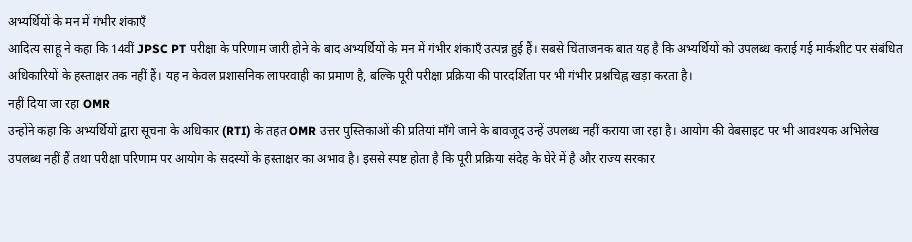अभ्यर्थियों के मन में गंभीर शंकाएँ
आदित्य साहू ने कहा कि 14वीं JPSC PT परीक्षा के परिणाम जारी होने के बाद अभ्यर्थियों के मन में गंभीर शंकाएँ उत्पन्न हुई हैं। सबसे चिंताजनक बात यह है कि अभ्यर्थियों को उपलब्ध कराई गई मार्कशीट पर संबंधित अधिकारियों के हस्ताक्षर तक नहीं हैं। यह न केवल प्रशासनिक लापरवाही का प्रमाण है, बल्कि पूरी परीक्षा प्रक्रिया की पारदर्शिता पर भी गंभीर प्रश्नचिह्न खड़ा करता है।
नहीं दिया जा रहा OMR
उन्होंने कहा कि अभ्यर्थियों द्वारा सूचना के अधिकार (RTI) के तहत OMR उत्तर पुस्तिकाओं की प्रतियां माँगे जाने के बावजूद उन्हें उपलब्ध नहीं कराया जा रहा है। आयोग की वेबसाइट पर भी आवश्यक अभिलेख उपलब्ध नहीं हैं तथा परीक्षा परिणाम पर आयोग के सदस्यों के हस्ताक्षर का अभाव है। इससे स्पष्ट होता है कि पूरी प्रक्रिया संदेह के घेरे में है और राज्य सरकार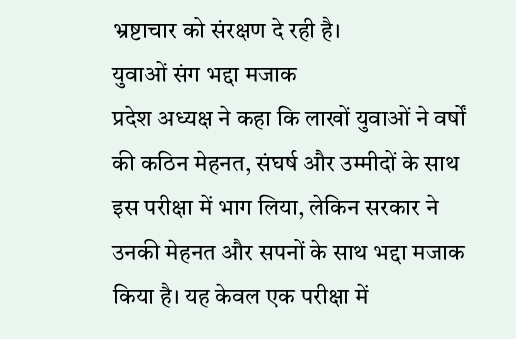भ्रष्टाचार को संरक्षण दे रही है।
युवाओं संग भद्दा मजाक
प्रदेश अध्यक्ष ने कहा कि लाखों युवाओं ने वर्षों की कठिन मेहनत, संघर्ष और उम्मीदों के साथ इस परीक्षा में भाग लिया, लेकिन सरकार ने उनकी मेहनत और सपनों के साथ भद्दा मजाक किया है। यह केवल एक परीक्षा में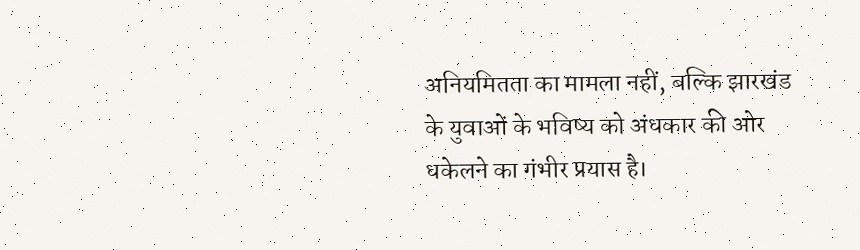अनियमितता का मामला नहीं, बल्कि झारखंड के युवाओं के भविष्य को अंधकार की ओर धकेलने का गंभीर प्रयास है।